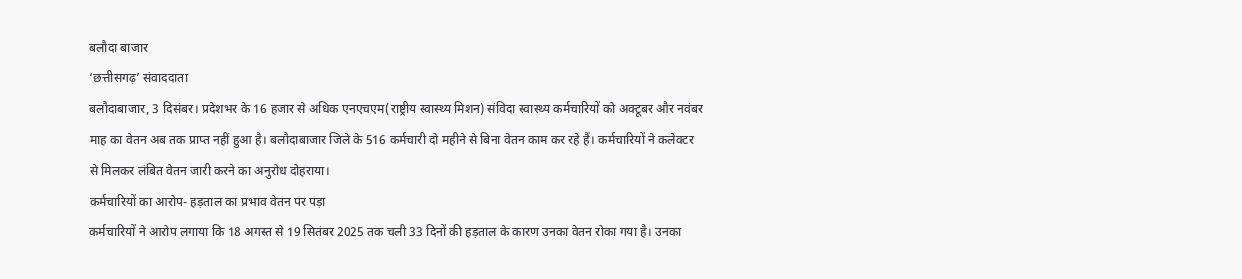बलौदा बाजार
‘छत्तीसगढ़’ संवाददाता
बलौदाबाजार, 3 दिसंबर। प्रदेशभर के 16 हजार से अधिक एनएचएम(राष्ट्रीय स्वास्थ्य मिशन) संविदा स्वास्थ्य कर्मचारियों को अक्टूबर और नवंबर माह का वेतन अब तक प्राप्त नहीं हुआ है। बलौदाबाजार जिले के 516 कर्मचारी दो महीने से बिना वेतन काम कर रहे हैं। कर्मचारियों ने कलेक्टर से मिलकर लंबित वेतन जारी करने का अनुरोध दोहराया।
कर्मचारियों का आरोप- हड़ताल का प्रभाव वेतन पर पड़ा
कर्मचारियों ने आरोप लगाया कि 18 अगस्त से 19 सितंबर 2025 तक चली 33 दिनों की हड़ताल के कारण उनका वेतन रोका गया है। उनका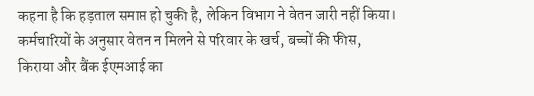कहना है कि हड़ताल समाप्त हो चुकी है, लेकिन विभाग ने वेतन जारी नहीं किया।
कर्मचारियों के अनुसार वेतन न मिलने से परिवार के खर्च, बच्चों की फीस, किराया और बैंक ईएमआई का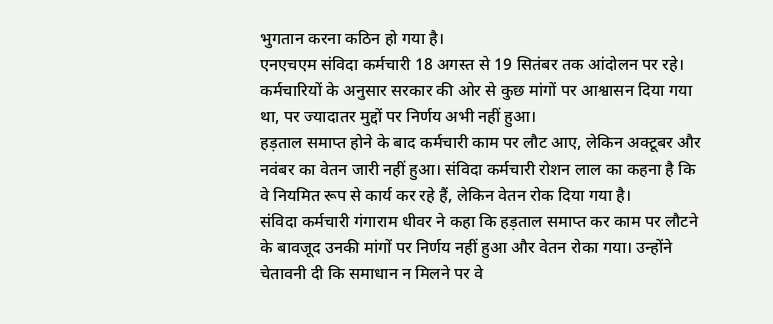भुगतान करना कठिन हो गया है।
एनएचएम संविदा कर्मचारी 18 अगस्त से 19 सितंबर तक आंदोलन पर रहे। कर्मचारियों के अनुसार सरकार की ओर से कुछ मांगों पर आश्वासन दिया गया था, पर ज्यादातर मुद्दों पर निर्णय अभी नहीं हुआ।
हड़ताल समाप्त होने के बाद कर्मचारी काम पर लौट आए, लेकिन अक्टूबर और नवंबर का वेतन जारी नहीं हुआ। संविदा कर्मचारी रोशन लाल का कहना है कि वे नियमित रूप से कार्य कर रहे हैं, लेकिन वेतन रोक दिया गया है।
संविदा कर्मचारी गंगाराम धीवर ने कहा कि हड़ताल समाप्त कर काम पर लौटने के बावजूद उनकी मांगों पर निर्णय नहीं हुआ और वेतन रोका गया। उन्होंने चेतावनी दी कि समाधान न मिलने पर वे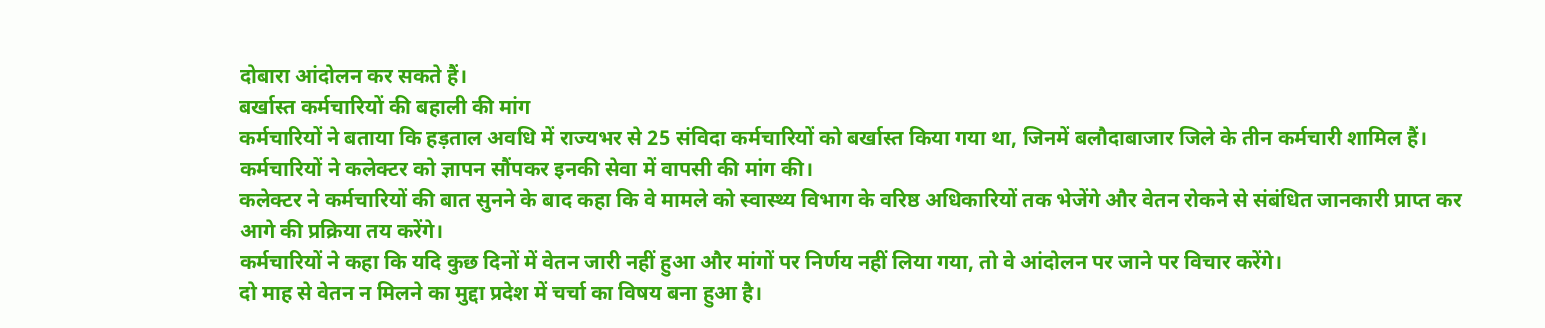दोबारा आंदोलन कर सकते हैं।
बर्खास्त कर्मचारियों की बहाली की मांग
कर्मचारियों ने बताया कि हड़ताल अवधि में राज्यभर से 25 संविदा कर्मचारियों को बर्खास्त किया गया था, जिनमें बलौदाबाजार जिले के तीन कर्मचारी शामिल हैं। कर्मचारियों ने कलेक्टर को ज्ञापन सौंपकर इनकी सेवा में वापसी की मांग की।
कलेक्टर ने कर्मचारियों की बात सुनने के बाद कहा कि वे मामले को स्वास्थ्य विभाग के वरिष्ठ अधिकारियों तक भेजेंगे और वेतन रोकने से संबंधित जानकारी प्राप्त कर आगे की प्रक्रिया तय करेंगे।
कर्मचारियों ने कहा कि यदि कुछ दिनों में वेतन जारी नहीं हुआ और मांगों पर निर्णय नहीं लिया गया, तो वे आंदोलन पर जाने पर विचार करेंगे।
दो माह से वेतन न मिलने का मुद्दा प्रदेश में चर्चा का विषय बना हुआ है।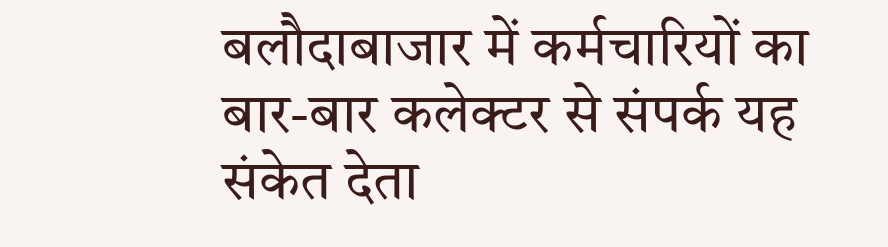बलौदाबाजार में कर्मचारियों का बार-बार कलेक्टर से संपर्क यह संकेत देता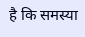है कि समस्या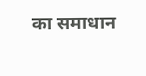का समाधान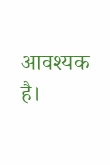आवश्यक है।